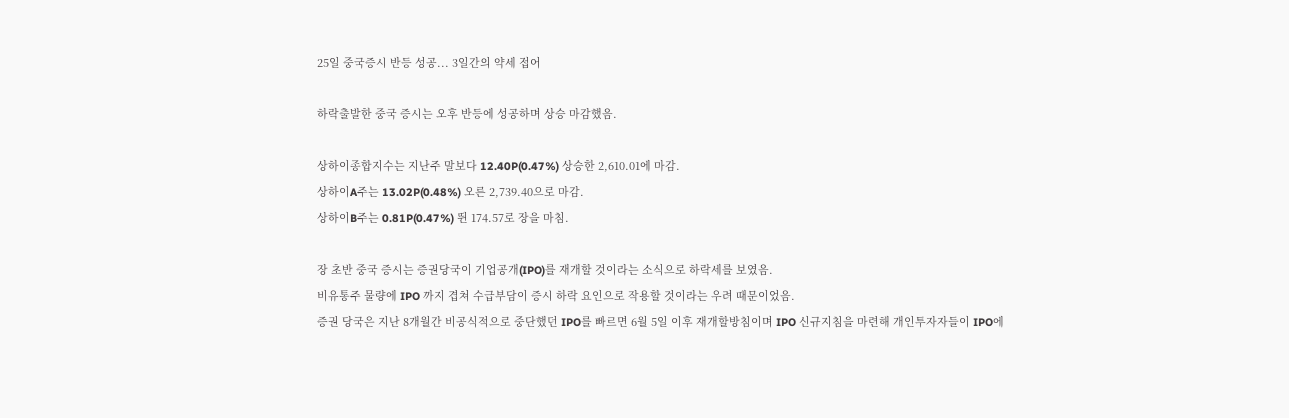25일 중국증시 반등 성공... 3일간의 약세 접어

하락출발한 중국 증시는 오후 반등에 성공하며 상승 마감했음.

상하이종합지수는 지난주 말보다 12.40P(0.47%) 상승한 2,610.01에 마감.
상하이A주는 13.02P(0.48%) 오른 2,739.40으로 마감.
상하이B주는 0.81P(0.47%) 뛴 174.57로 장을 마침.

장 초반 중국 증시는 증권당국이 기업공개(IPO)를 재개할 것이라는 소식으로 하락세를 보였음.
비유통주 물량에 IPO 까지 겹쳐 수급부담이 증시 하락 요인으로 작용할 것이라는 우려 때문이었음.
증권 당국은 지난 8개월간 비공식적으로 중단했던 IPO를 빠르면 6월 5일 이후 재개할방침이며 IPO 신규지침을 마련해 개인투자자들이 IPO에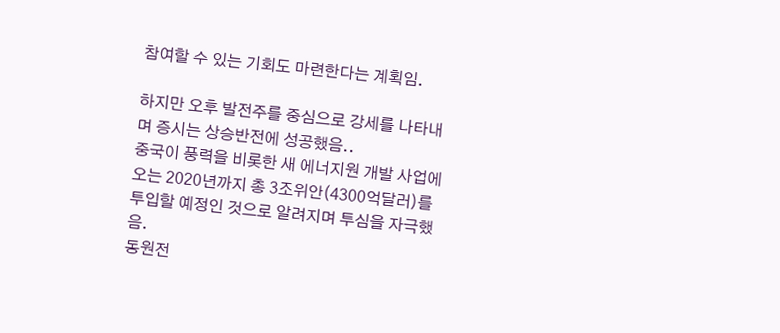참여할 수 있는 기회도 마련한다는 계획임.

하지만 오후 발전주를 중심으로 강세를 나타내며 증시는 상승반전에 성공했음..
중국이 풍력을 비롯한 새 에너지원 개발 사업에 오는 2020년까지 총 3조위안(4300억달러)를 투입할 예정인 것으로 알려지며 투심을 자극했음.
동원전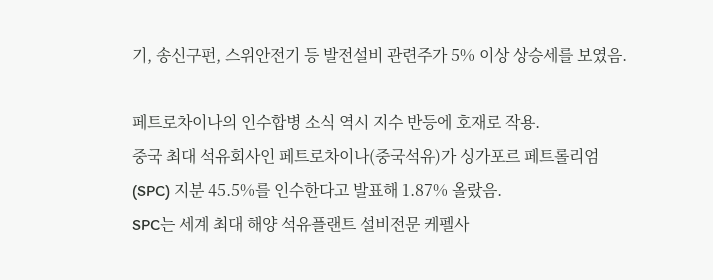기, 송신구펀, 스위안전기 등 발전설비 관련주가 5% 이상 상승세를 보였음.

페트로차이나의 인수합병 소식 역시 지수 반등에 호재로 작용.
중국 최대 석유회사인 페트로차이나(중국석유)가 싱가포르 페트롤리엄(SPC) 지분 45.5%를 인수한다고 발표해 1.87% 올랐음.
SPC는 세계 최대 해양 석유플랜트 설비전문 케펠사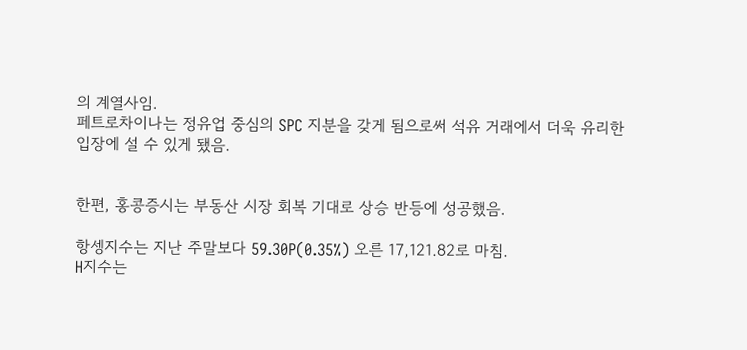의 계열사임.
페트로차이나는 정유업 중심의 SPC 지분을 갖게 됨으로써 석유 거래에서 더욱 유리한 입장에 설 수 있게 됐음.


한편, 홍콩증시는 부동산 시장 회복 기대로 상승 반등에 성공했음.

항셍지수는 지난 주말보다 59.30P(0.35%) 오른 17,121.82로 마침.
H지수는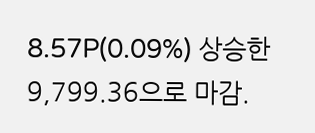8.57P(0.09%) 상승한 9,799.36으로 마감.